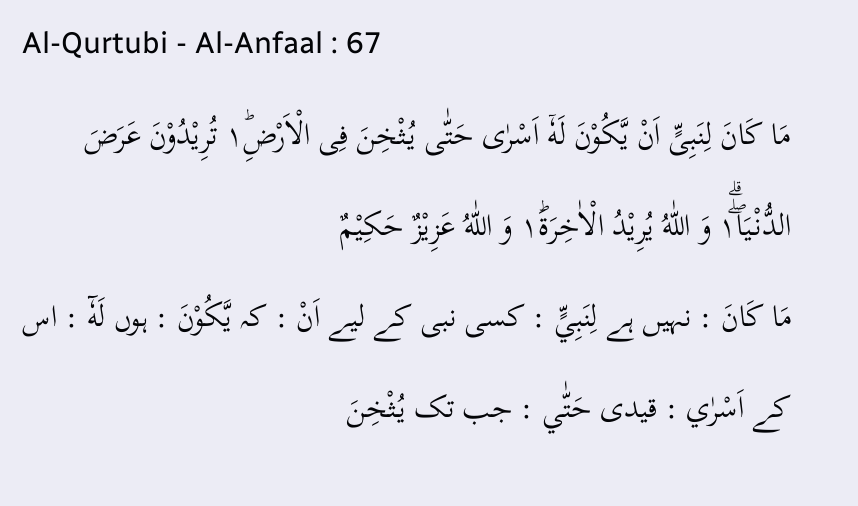Al-Qurtubi - Al-Anfaal : 67
مَا كَانَ لِنَبِیٍّ اَنْ یَّكُوْنَ لَهٗۤ اَسْرٰى حَتّٰى یُثْخِنَ فِی الْاَرْضِ١ؕ تُرِیْدُوْنَ عَرَضَ الدُّنْیَا١ۖۗ وَ اللّٰهُ یُرِیْدُ الْاٰخِرَةَ١ؕ وَ اللّٰهُ عَزِیْزٌ حَكِیْمٌ
مَا كَانَ : نہیں ہے لِنَبِيٍّ : کسی نبی کے لیے اَنْ : کہ يَّكُوْنَ : ہوں لَهٗٓ : اس کے اَسْرٰي : قیدی حَتّٰي : جب تک يُثْخِنَ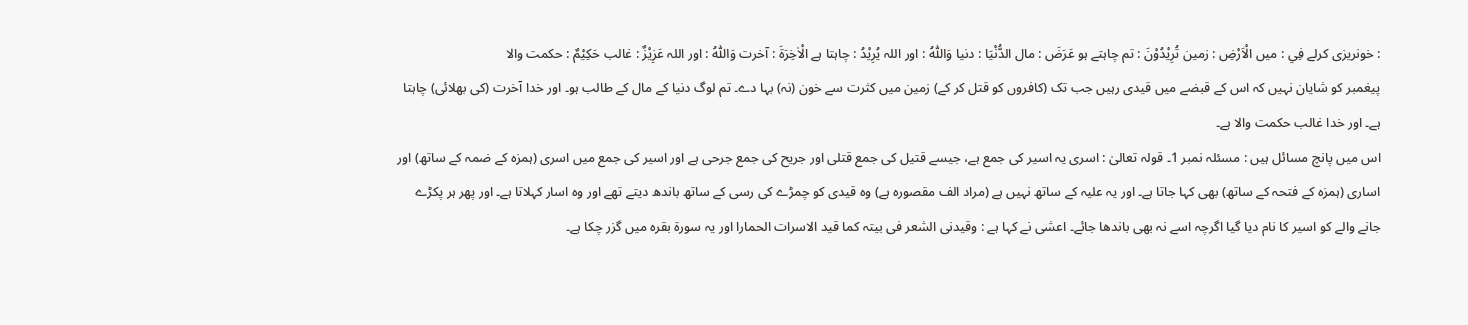: خونریزی کرلے فِي : میں الْاَرْضِ : زمین تُرِيْدُوْنَ : تم چاہتے ہو عَرَضَ : مال الدُّنْيَا : دنیا وَاللّٰهُ : اور اللہ يُرِيْدُ : چاہتا ہے الْاٰخِرَةَ : آخرت وَاللّٰهُ : اور اللہ عَزِيْزٌ : غالب حَكِيْمٌ : حکمت والا
پیغمبر کو شایان نہیں کہ اس کے قبضے میں قیدی رہیں جب تک (کافروں کو قتل کر کے) زمین میں کثرت سے خون (نہ) بہا دے۔ تم لوگ دنیا کے مال کے طالب ہو۔ اور خدا آخرت (کی بھلائی) چاہتا ہے۔ اور خدا غالب حکمت والا ہے۔
اس میں پانچ مسائل ہیں : مسئلہ نمبر 1۔ قولہ تعالیٰ : اسری یہ اسیر کی جمع ہے، جیسے قتیل کی جمع قتلی اور جریح کی جمع جرحی ہے اور اسیر کی جمع میں اسری (ہمزہ کے ضمہ کے ساتھ) اور اساری (ہمزہ کے فتحہ کے ساتھ) بھی کہا جاتا ہے۔ اور یہ علیہ کے ساتھ نہیں ہے (مراد الف مقصورہ ہے) وہ قیدی کو چمڑے کی رسی کے ساتھ باندھ دیتے تھے اور وہ اسار کہلاتا ہے۔ اور پھر ہر پکڑے جانے والے کو اسیر کا نام دیا گیا اگرچہ اسے نہ بھی باندھا جائے۔ اعشی نے کہا ہے : وقیدنی الشعر فی بیتہ کما قید الاسرات الحمارا اور یہ سورة بقرہ میں گزر چکا ہے۔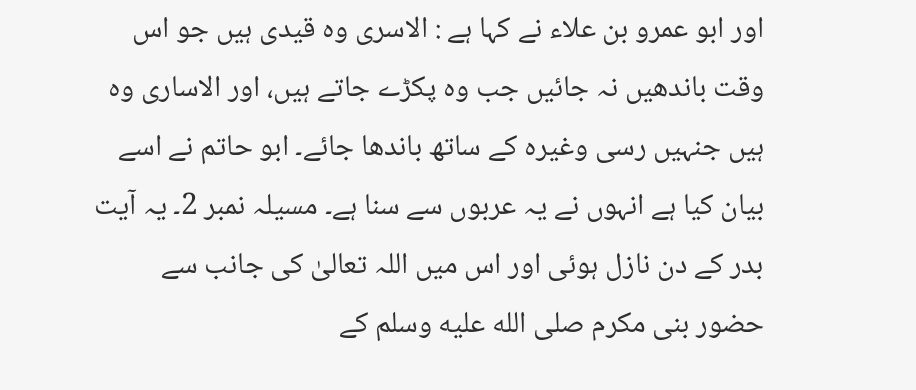اور ابو عمرو بن علاء نے کہا ہے : الاسری وہ قیدی ہیں جو اس وقت باندھیں نہ جائیں جب وہ پکڑے جاتے ہیں، اور الاساری وہ ہیں جنہیں رسی وغیرہ کے ساتھ باندھا جائے۔ ابو حاتم نے اسے بیان کیا ہے انہوں نے یہ عربوں سے سنا ہے۔ مسیلہ نمبر 2۔ یہ آیت بدر کے دن نازل ہوئی اور اس میں اللہ تعالیٰ کی جانب سے حضور بنی مکرم صلى الله عليه وسلم کے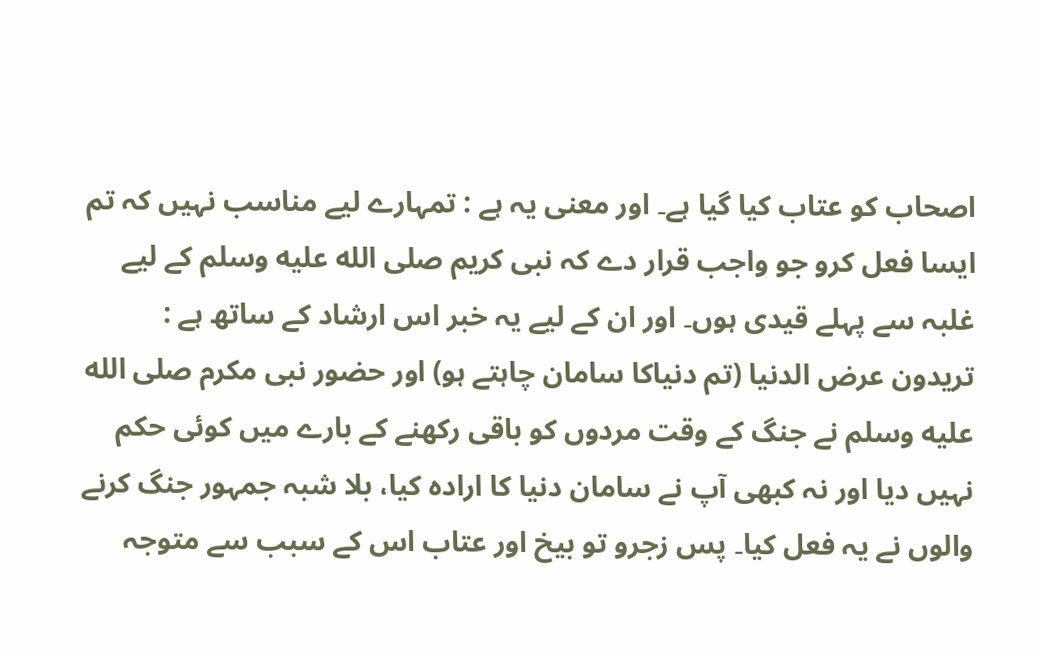اصحاب کو عتاب کیا گیا ہے۔ اور معنی یہ ہے : تمہارے لیے مناسب نہیں کہ تم ایسا فعل کرو جو واجب قرار دے کہ نبی کریم صلى الله عليه وسلم کے لیے غلبہ سے پہلے قیدی ہوں۔ اور ان کے لیے یہ خبر اس ارشاد کے ساتھ ہے : تریدون عرض الدنیا (تم دنیاکا سامان چاہتے ہو) اور حضور نبی مکرم صلى الله عليه وسلم نے جنگ کے وقت مردوں کو باقی رکھنے کے بارے میں کوئی حکم نہیں دیا اور نہ کبھی آپ نے سامان دنیا کا ارادہ کیا، بلا شبہ جمہور جنگ کرنے والوں نے یہ فعل کیا۔ پس زجرو تو بیخ اور عتاب اس کے سبب سے متوجہ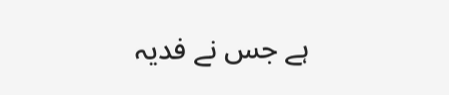ہے جس نے فدیہ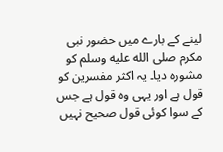لینے کے بارے میں حضور نبی مکرم صلى الله عليه وسلم کو مشورہ دیا۔ یہ اکثر مفسرین کو قول ہے اور یہی وہ قول ہے جس کے سوا کوئی قول صحیح نہیں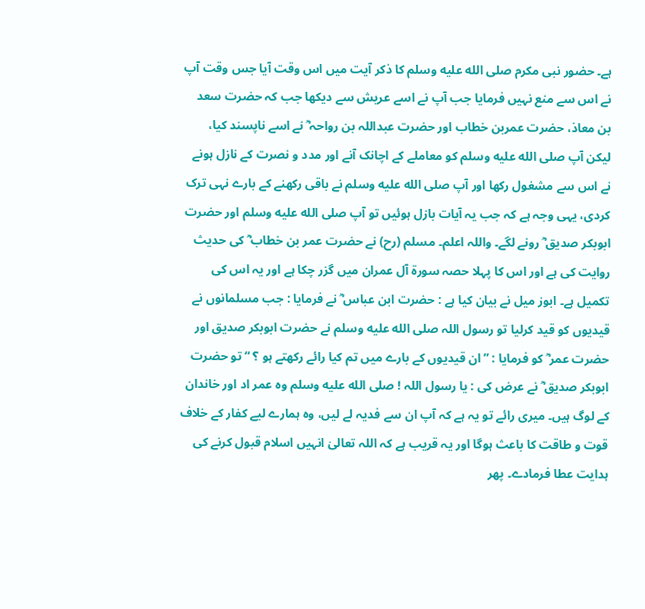ہے۔ حضور نبی مکرم صلى الله عليه وسلم کا ذکر آیت میں اس وقت آیا جس وقت آپ نے اس سے منع نہیں فرمایا جب آپ نے اسے عریش سے دیکھا جب کہ حضرت سعد بن معاذ، حضرت عمربن خطاب اور حضرت عبداللہ بن رواحہ ؓ نے اسے ناپسند کیا، لیکن آپ صلى الله عليه وسلم کو معاملے کے اچانک آنے اور مدد و نصرت کے نازل ہونے نے اس سے مشغول رکھا اور آپ صلى الله عليه وسلم نے باقی رکھنے کے بارے نہی ترک کردی، یہی وجہ ہے کہ جب یہ آیات بازل ہوئیں تو آپ صلى الله عليه وسلم اور حضرت ابوبکر صدیق ؓ رونے لگے۔ واللہ اعلم۔ مسلم (رح) نے حضرت عمر بن خطاب ؓ کی حدیث روایت کی ہے اور اس کا پہلا حصہ سورة آل عمران میں گزر چکا ہے اور یہ اس کی تکمیل ہے۔ ابوز میل نے بیان کیا ہے : حضرت ابن عباس ؓ نے فرمایا : جب مسلمانوں نے قیدیوں کو قید کرلیا تو رسول اللہ صلى الله عليه وسلم نے حضرت ابوبکر صدیق اور حضرت عمر ؓ کو فرمایا : ” ان قیدیوں کے بارے میں تم کیا رائے رکھتے ہو ؟ “ تو حضرت ابوبکر صدیق ؓ نے عرض کی : یا رسول اللہ ! صلى الله عليه وسلم وہ عمر اد اور خاندان کے لوگ ہیں۔ میری رائے تو یہ ہے کہ آپ ان سے فدیہ لے لیں، وہ ہمارے لیے کفار کے خلاف قوت و طاقت کا باعث ہوگا اور یہ قریب ہے کہ اللہ تعالیٰ انہیں اسلام قبول کرنے کی ہدایت عطا فرمادے۔ پھر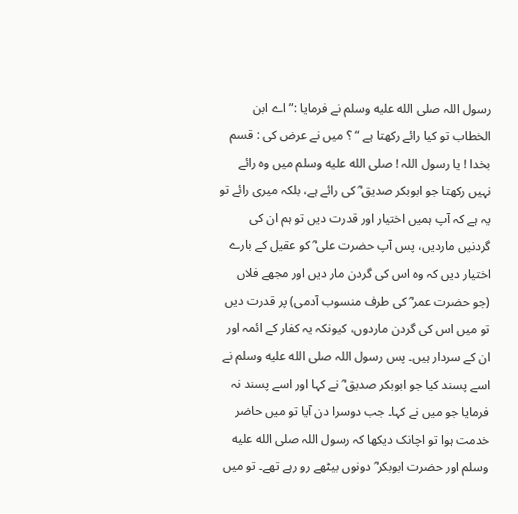رسول اللہ صلى الله عليه وسلم نے فرمایا :” اے ابن الخطاب تو کیا رائے رکھتا ہے “ ؟ میں نے عرض کی : قسم بخدا ! یا رسول اللہ ! صلى الله عليه وسلم میں وہ رائے نہیں رکھتا جو ابوبکر صدیق ؓ کی رائے ہے، بلکہ میری رائے تو یہ ہے کہ آپ ہمیں اختیار اور قدرت دیں تو ہم ان کی گردنیں ماردیں، پس آپ حضرت علی ؓ کو عقیل کے بارے اختیار دیں کہ وہ اس کی گردن مار دیں اور مجھے فلاں (جو حضرت عمر ؓ کی طرف منسوب آدمی) پر قدرت دیں تو میں اس کی گردن ماردوں، کیونکہ یہ کفار کے ائمہ اور ان کے سردار ہیں۔ پس رسول اللہ صلى الله عليه وسلم نے اسے پسند کیا جو ابوبکر صدیق ؓ نے کہا اور اسے پسند نہ فرمایا جو میں نے کہا۔ جب دوسرا دن آیا تو میں حاضر خدمت ہوا تو اچانک دیکھا کہ رسول اللہ صلى الله عليه وسلم اور حضرت ابوبکر ؓ دونوں بیٹھے رو رہے تھے۔ تو میں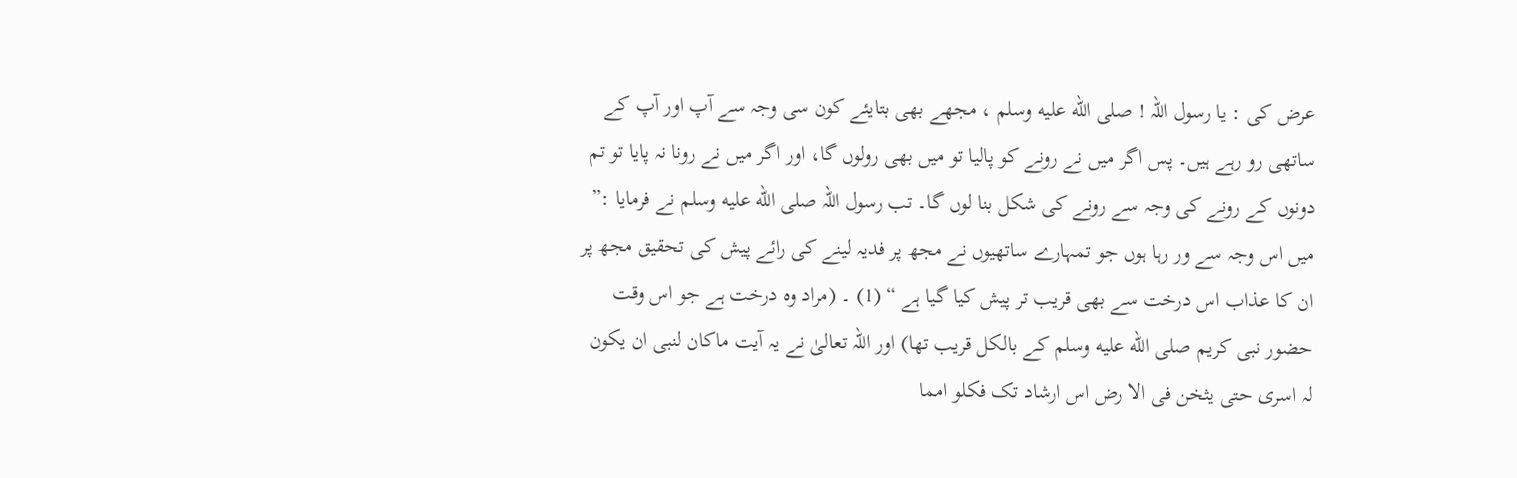عرض کی : یا رسول اللہ ! صلى الله عليه وسلم ، مجھے بھی بتایئے کون سی وجہ سے آپ اور آپ کے ساتھی رو رہے ہیں۔ پس اگر میں نے رونے کو پالیا تو میں بھی رولوں گا، اور اگر میں نے رونا نہ پایا تو تم دونوں کے رونے کی وجہ سے رونے کی شکل بنا لوں گا۔ تب رسول اللہ صلى الله عليه وسلم نے فرمایا :” میں اس وجہ سے ور رہا ہوں جو تمہارے ساتھیوں نے مجھ پر فدیہ لینے کی رائے پیش کی تحقیق مجھ پر ان کا عذاب اس درخت سے بھی قریب تر پیش کیا گیا ہے “ (1) ۔ (مراد وہ درخت ہے جو اس وقت حضور نبی کریم صلى الله عليه وسلم کے بالکل قریب تھا) اور اللہ تعالیٰ نے یہ آیت ماکان لنبی ان یکون لہ اسری حتی یثخن فی الا رض اس ارشاد تک فکلو امما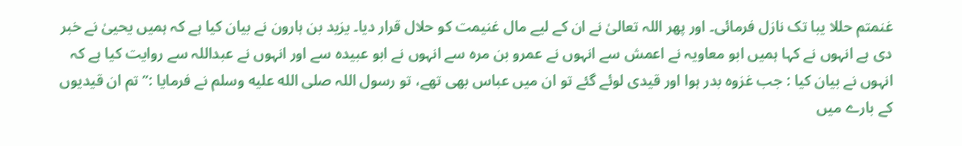غنمتم حللا یبا تک نازل فرمائی۔ اور پھر اللہ تعالیٰ نے ان کے لیے مال غنیمت کو حلال قرار دیا۔ یزید بن ہارون نے بیان کیا ہے کہ ہمیں یحییٰ نے خبر دی ہے انہوں نے کہا ہمیں ابو معاویہ نے اعمش سے انہوں نے عمرو بن مرہ سے انہوں نے ابو عبیدہ سے اور انہوں نے عبداللہ سے روایت کیا ہے کہ انہوں نے بیان کیا : جب غزوہ بدر ہوا اور قیدی لوئے گئے تو ان میں عباس بھی تھے، تو رسول اللہ صلى الله عليه وسلم نے فرمایا :” تم ان قیدیوں کے بارے میں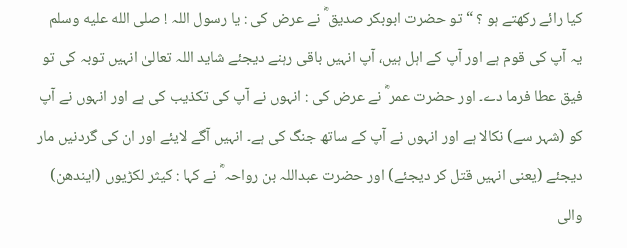کیا رائے رکھتے ہو ؟ “ تو حضرت ابوبکر صدیق ؓ نے عرض کی : یا رسول اللہ ! صلى الله عليه وسلم یہ آپ کی قوم ہے اور آپ کے اہل ہیں، آپ انہیں باقی رہنے دیجئے شاید اللہ تعالیٰ انہیں توبہ کی تو فیق عطا فرما دے۔ اور حضرت عمر ؓ نے عرض کی : انہوں نے آپ کی تکذیب کی ہے اور انہوں نے آپ کو (شہر سے) نکالا ہے اور انہوں نے آپ کے ساتھ جنگ کی ہے۔ انہیں آگے لایئے اور ان کی گردنیں مار دیجئے (یعنی انہیں قتل کر دیجئے) اور حضرت عبداللہ بن رواحہ ؓ نے کہا : کیثر لکڑیوں (ایندھن) والی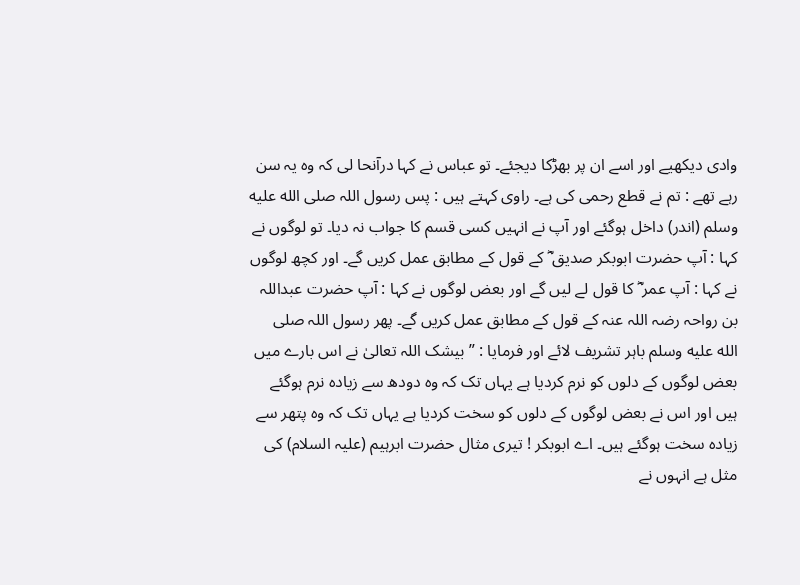وادی دیکھیے اور اسے ان پر بھڑکا دیجئے۔ تو عباس نے کہا درآنحا لی کہ وہ یہ سن رہے تھے : تم نے قطع رحمی کی ہے۔ راوی کہتے ہیں : پس رسول اللہ صلى الله عليه وسلم (اندر) داخل ہوگئے اور آپ نے انہیں کسی قسم کا جواب نہ دیا۔ تو لوگوں نے کہا : آپ حضرت ابوبکر صدیق ؓ کے قول کے مطابق عمل کریں گے۔ اور کچھ لوگوں نے کہا : آپ عمر ؓ کا قول لے لیں گے اور بعض لوگوں نے کہا : آپ حضرت عبداللہ بن رواحہ رضہ اللہ عنہ کے قول کے مطابق عمل کریں گے۔ پھر رسول اللہ صلى الله عليه وسلم باہر تشریف لائے اور فرمایا : ” بیشک اللہ تعالیٰ نے اس بارے میں بعض لوگوں کے دلوں کو نرم کردیا ہے یہاں تک کہ وہ دودھ سے زیادہ نرم ہوگئے ہیں اور اس نے بعض لوگوں کے دلوں کو سخت کردیا ہے یہاں تک کہ وہ پتھر سے زیادہ سخت ہوگئے ہیں۔ اے ابوبکر ! تیری مثال حضرت ابرہیم (علیہ السلام) کی مثل ہے انہوں نے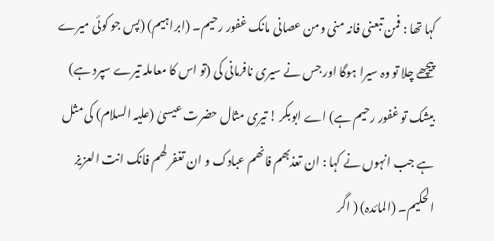کہا تھا : فمن تبعنی فانہ منی ومن عصانی مانک غفور رحیم۔ (ابراہیم) (پس جو کوئی میرے پیچھے چلا تو وہ سیرا ہوگا اور جس نے سیری نافرمانی کی (تو اس کا معاملہ تیرے سپرد ہے) بیشک تو غفور رحیم ہے) اے ابوبکر ! تیری مثال حضرت عیسیٰ (علیہ السلام) کی مثل ہے جب انہوں نے کہا : ان تعذبھم فانھم عبادک و ان تغفر لھم فانک انت العزیز الحکیم۔ (المائدہ) ( اگر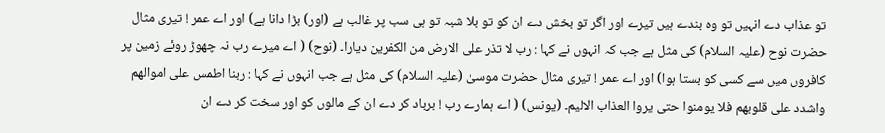تو عذاب دے انہیں تو وہ بندے ہیں تیرے اور اگر تو بخش دے ان کو تو بلا شبہ تو ہی سب پر غالب ہے (اور) بڑا دانا ہے) اور اے عمر ! تیری مثال حضرت نوح (علیہ السلام) کی مثل ہے جب کہ انہوں نے کہا : رب لا تذر علی الارض من الکفرین دیارا۔ (نوح) ( اے میرے رب نہ چھوڑ روئے زمین پر کافروں میں سے کسی کو بستا ہوا) اور اے عمر ! تیری مثال حضرت موسیٰ (علیہ السلام) کی مثل ہے جب انہوں نے کہا : ربنا اطمس علی اموالھم واشدد علی قلوبھم فلا یومنوا حتی یروا العذاب الالیم۔ (یونس) ( اے ہمارے رب ! برباد کر دے ان کے مالوں کو اور سخت کر دے ان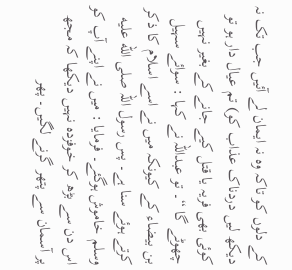کے دلوں کو تاکہ وہ نہ ایمان لے آئیں جب تک نہ دیکھ لیں دردناک عذاب کو) تم عیال دار ہو تو کوئی بھی فریہ یا قتل کیے جانے کے بغیر نہیں چھوٹے گا “۔ تو عبداللہ نے کہا : سوائے سہیل بن بیضاء کے کیونکہ میں نے اسے اسلام کا ذکر کرتے ہوئے سنا ہے۔ پس رسول اللہ صلى الله عليه وسلم خاموش ہوگئے۔ فرمایا : میں نے اپنے آپ کو اس دن سے بڑھ کر خوفزدہ نہیں دیکھا کہ مجھ پر آسمان سے پتھر گرنے لگیں۔ پھر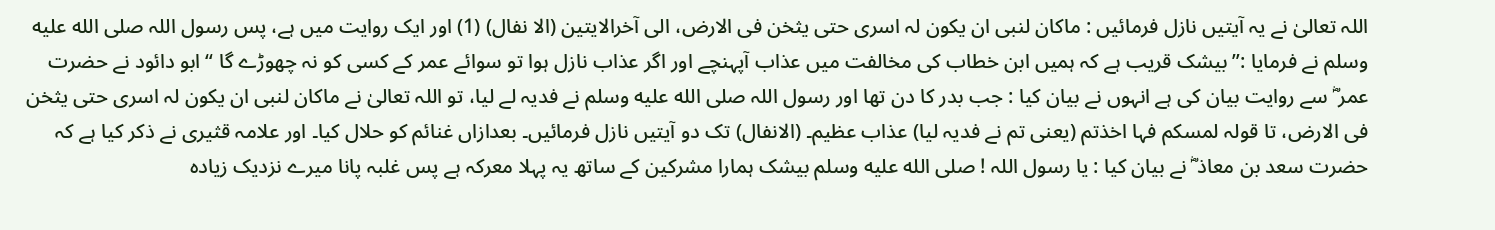اللہ تعالیٰ نے یہ آیتیں نازل فرمائیں : ماکان لنبی ان یکون لہ اسری حتی یثخن فی الارض، الی آخرالایتین (الا نفال) (1) اور ایک روایت میں ہے، پس رسول اللہ صلى الله عليه وسلم نے فرمایا :” بیشک قریب ہے کہ ہمیں ابن خطاب کی مخالفت میں عذاب آپہنچے اور اگر عذاب نازل ہوا تو سوائے عمر کے کسی کو نہ چھوڑے گا “ ابو دائود نے حضرت عمر ؓ سے روایت بیان کی ہے انہوں نے بیان کیا : جب بدر کا دن تھا اور رسول اللہ صلى الله عليه وسلم نے فدیہ لے لیا، تو اللہ تعالیٰ نے ماکان لنبی ان یکون لہ اسری حتی یثخن فی الارض، تا قولہ لمسکم فہا اخذتم (یعنی تم نے فدیہ لیا) عذاب عظیم۔ (الانفال) تک دو آیتیں نازل فرمائیں۔ بعدازاں غنائم کو حلال کیا۔ اور علامہ قثیری نے ذکر کیا ہے کہ حضرت سعد بن معاذ ؓ نے بیان کیا : یا رسول اللہ ! صلى الله عليه وسلم بیشک ہمارا مشرکین کے ساتھ یہ پہلا معرکہ ہے پس غلبہ پانا میرے نزدیک زیادہ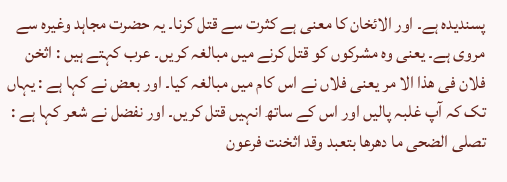پسندیدہ ہے۔ اور الائخان کا معنی ہے کثرت سے قتل کرنا۔ یہ حضرت مجاہد وغیرہ سے مروی ہے۔ یعنی وہ مشرکوں کو قتل کرنے میں مبالغہ کریں۔ عرب کہتے ہیں : اثخن فلان فی ھذا الا مر یعنی فلاں نے اس کام میں مبالغہ کیا۔ اور بعض نے کہا ہے : یہاں تک کہ آپ غلبہ پالیں اور اس کے ساتھ انہیں قتل کریں۔ اور نفضل نے شعر کہا ہے : تصلی الضحی ما دھرھا بتعبد وقد اثخنت فرعون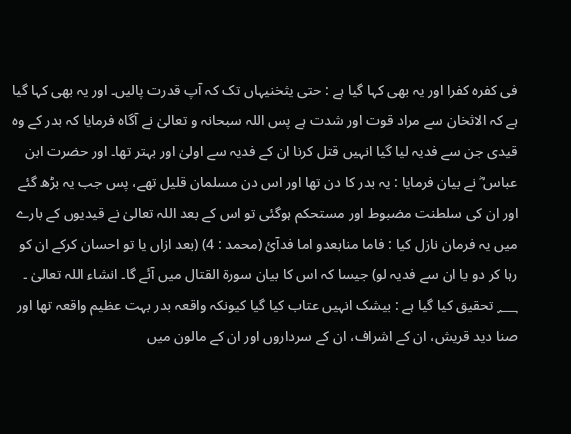فی کفرہ کفرا اور یہ بھی کہا گیا ہے : حتی یثخنیہاں تک کہ آپ قدرت پالیں۔ اور یہ بھی کہا گیا ہے کہ الاثخان سے مراد قوت اور شدت ہے پس اللہ سبحانہ و تعالیٰ نے آگاہ فرمایا کہ بدر کے وہ قیدی جن سے فدیہ لیا گیا انہیں قتل کرنا ان کے فدیہ سے اولیٰ اور بہتر تھا۔ اور حضرت ابن عباس ؓ نے بیان فرمایا : یہ بدر کا دن تھا اور اس دن مسلمان قلیل تھے، پس جب یہ بڑھ گئے اور ان کی سلطنت مضبوط اور مستحکم ہوگئی تو اس کے بعد اللہ تعالیٰ نے قیدیوں کے بارے میں یہ فرمان نازل کیا : فاما منابعدو اما فدآئ (محمد : 4) (بعد ازاں یا تو احسان کرکے ان کو رہا کر دو یا ان سے فدیہ لو) جیسا کہ اس کا بیان سورة القتال میں آئے گا۔ انشاء اللہ تعالیٰ ۔ ؁ تحقیق کیا گیا ہے : بیشک انہیں عتاب کیا گیا کیونکہ واقعہ بدر بہت عظیم واقعہ تھا اور صنا دید قریش، ان کے اشراف، ان کے سرداروں اور ان کے مالون میں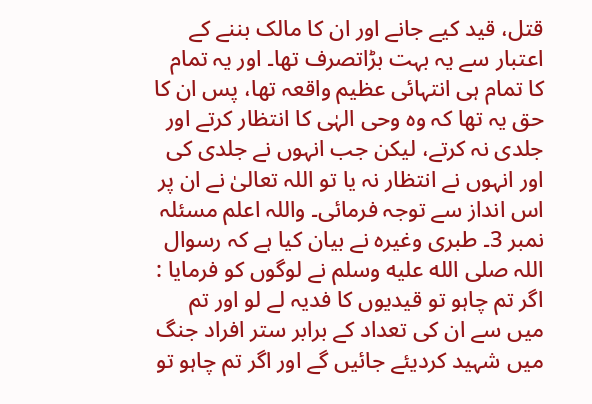قتل، قید کیے جانے اور ان کا مالک بننے کے اعتبار سے یہ بہت بڑاتصرف تھا۔ اور یہ تمام کا تمام ہی انتہائی عظیم واقعہ تھا، پس ان کا حق یہ تھا کہ وہ وحی الہٰی کا انتظار کرتے اور جلدی نہ کرتے، لیکن جب انہوں نے جلدی کی اور انہوں نے انتظار نہ یا تو اللہ تعالیٰ نے ان پر اس انداز سے توجہ فرمائی۔ واللہ اعلم مسئلہ نمبر 3۔ طبری وغیرہ نے بیان کیا ہے کہ رسوال اللہ صلى الله عليه وسلم نے لوگوں کو فرمایا : اگر تم چاہو تو قیدیوں کا فدیہ لے لو اور تم میں سے ان کی تعداد کے برابر ستر افراد جنگ میں شہید کردیئے جائیں گے اور اگر تم چاہو تو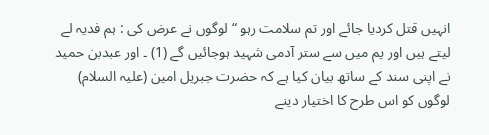انہیں قتل کردیا جائے اور تم سلامت رہو “ لوگوں نے عرض کی : ہم فدیہ لے لیتے ہیں اور یم میں سے ستر آدمی شہید ہوجائیں گے (1) ۔ اور عبدبن حمید نے اپنی سند کے ساتھ بیان کیا ہے کہ حضرت جبریل امین (علیہ السلام) لوگوں کو اس طرح کا اختیار دینے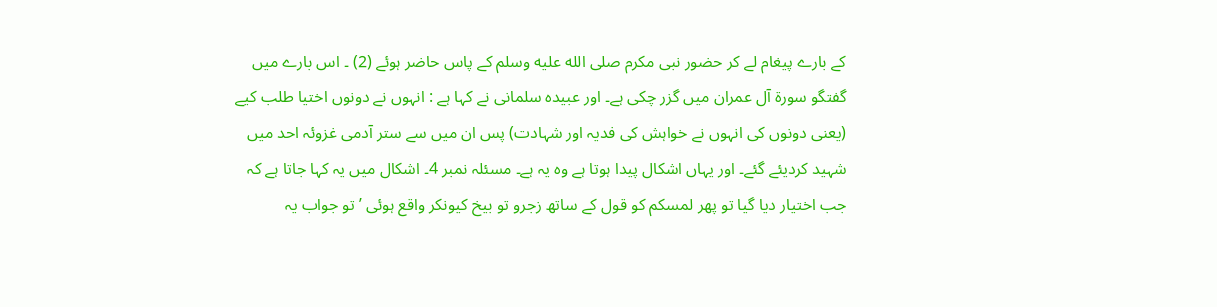کے بارے پیغام لے کر حضور نبی مکرم صلى الله عليه وسلم کے پاس حاضر ہوئے (2) ۔ اس بارے میں گفتگو سورة آل عمران میں گزر چکی ہے۔ اور عبیدہ سلمانی نے کہا ہے : انہوں نے دونوں اختیا طلب کیے (یعنی دونوں کی انہوں نے خواہش کی فدیہ اور شہادت) پس ان میں سے ستر آدمی غزوئہ احد میں شہید کردیئے گئے۔ اور یہاں اشکال پیدا ہوتا ہے وہ یہ ہے۔ مسئلہ نمبر 4۔ اشکال میں یہ کہا جاتا ہے کہ جب اختیار دیا گیا تو پھر لمسکم کو قول کے ساتھ زجرو تو بیخ کیونکر واقع ہوئی ’ تو جواب یہ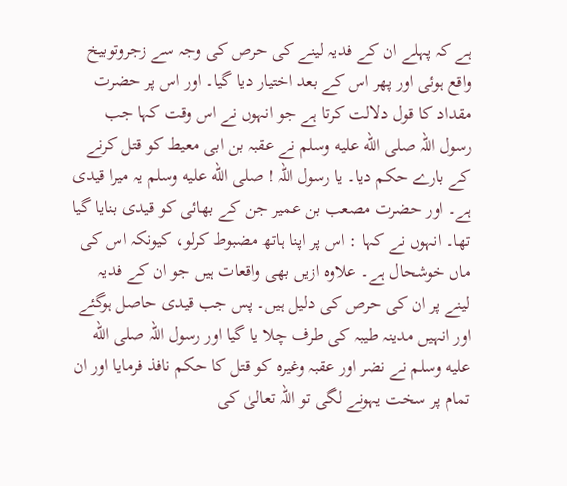ہے کہ پہلے ان کے فدیہ لینے کی حرص کی وجہ سے زجروتوبیخ واقع ہوئی اور پھر اس کے بعد اختیار دیا گیا۔ اور اس پر حضرت مقداد کا قول دلالت کرتا ہے جو انہوں نے اس وقت کہا جب رسول اللہ صلى الله عليه وسلم نے عقبہ بن ابی معیط کو قتل کرنے کے بارے حکم دیا۔ یا رسول اللہ ! صلى الله عليه وسلم یہ میرا قیدی ہے۔ اور حضرت مصعب بن عمیر جن کے بھائی کو قیدی بنایا گیا تھا۔ انہوں نے کہا : اس پر اپنا ہاتھ مضبوط کرلو، کیونکہ اس کی ماں خوشحال ہے۔ علاوہ ازیں بھی واقعات ہیں جو ان کے فدیہ لینے پر ان کی حرص کی دلیل ہیں۔ پس جب قیدی حاصل ہوگئے اور انہیں مدینہ طیبہ کی طرف چلا یا گیا اور رسول اللہ صلى الله عليه وسلم نے نضر اور عقبہ وغیرہ کو قتل کا حکم نافذ فرمایا اور ان تمام پر سخت یہونے لگی تو اللہ تعالیٰ کی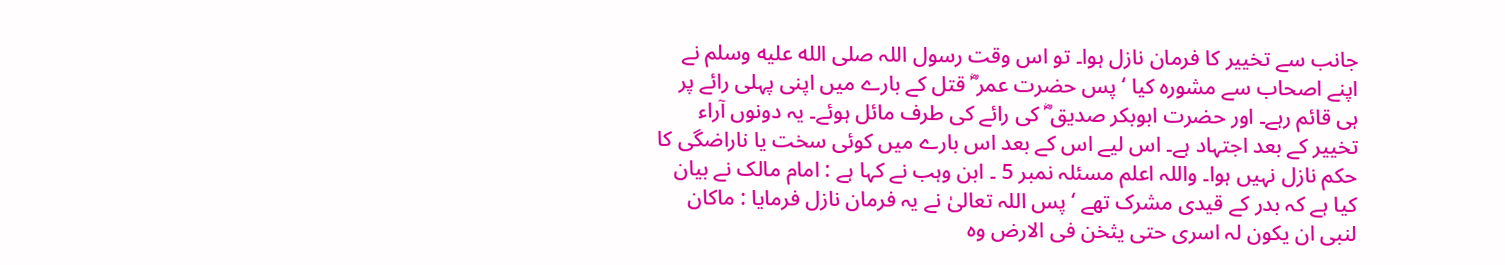جانب سے تخییر کا فرمان نازل ہوا۔ تو اس وقت رسول اللہ صلى الله عليه وسلم نے اپنے اصحاب سے مشورہ کیا ‘ پس حضرت عمر ؓ قتل کے بارے میں اپنی پہلی رائے پر ہی قائم رہے۔ اور حضرت ابوبکر صدیق ؓ کی رائے کی طرف مائل ہوئے۔ یہ دونوں آراء تخییر کے بعد اجتہاد ہے۔ اس لیے اس کے بعد اس بارے میں کوئی سخت یا ناراضگی کا حکم نازل نہیں ہوا۔ واللہ اعلم مسئلہ نمبر 5 ۔ ابن وہب نے کہا ہے : امام مالک نے بیان کیا ہے کہ بدر کے قیدی مشرک تھے ‘ پس اللہ تعالیٰ نے یہ فرمان نازل فرمایا : ماکان لنبی ان یکون لہ اسری حتی یثخن فی الارض وہ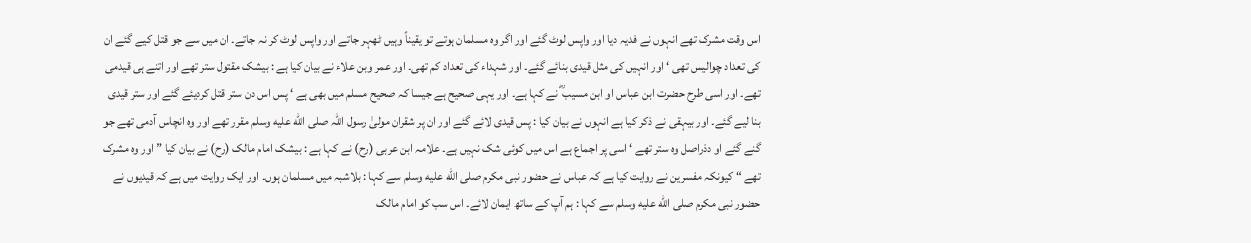اس وقت مشرک تھے انہوں نے فدیہ دیا اور واپس لوٹ گئے اور اگر وہ مسلمان ہوتے تو یقیناً وہیں ٹھہر جاتے اور واپس لوٹ کر نہ جاتے۔ ان میں سے جو قتل کیے گئے ان کی تعداد چوالیس تھی ‘ اور انہیں کی مثل قیدی بنائے گئے۔ اور شہداء کی تعداد کم تھی۔ اور عمر وبن علاء نے بیان کیا ہے : بیشک مقتول ستر تھے اور اتنے ہی قیدمی تھے۔ اور اسی طرح حضرت ابن عباس او ابن مسیب ؓ نے کہا ہے۔ اور یہی صحیح ہے جیسا کہ صحیح مسلم میں بھی ہے ‘ پس اس دن ستر قتل کردیئے گئے اور ستر قیدی بنا لیے گئے۔ اور بیہقی نے ذکر کیا ہے انہوں نے بیان کیا : پس قیدی لائے گئے اور ان پر شقران مولیٰ رسول اللہ صلى الله عليه وسلم مقرر تھے اور وہ انچاس آدمی تھے جو گنے گئے او دذراصل وہ ستر تھے ‘ اسی پر اجماع ہے اس میں کوئی شک نہیں ہے۔ علامہ ابن عربی (رح) نے کہا ہے : بیشک امام مالک (رح) نے بیان کیا ” اور وہ مشرک تھے “ کیونکہ مفسرین نے روایت کیا ہے کہ عباس نے حضور نبی مکرم صلى الله عليه وسلم سے کہا : بلاشبہ میں مسلمان ہوں۔ اور ایک روایت میں ہے کہ قیدیوں نے حضور نبی مکرم صلى الله عليه وسلم سے کہا : ہم آپ کے ساتھ ایمان لائے۔ اس سب کو امام مالک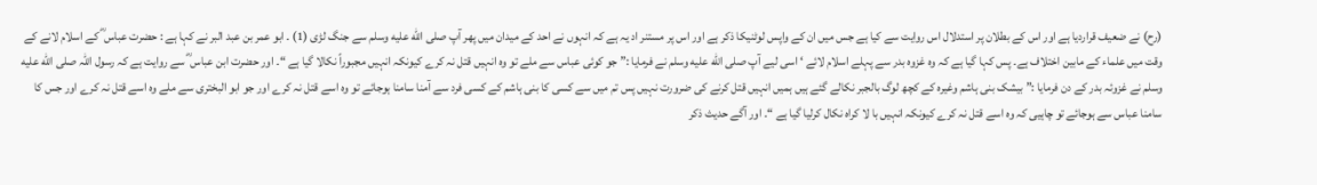(رح) نے ضعیف قراردیا ہے اور اس کے بطلان پر استدلال اس روایت سے کیا ہے جس میں ان کے واپس لوٹنیکا ذکر ہے اور اس پر مستنر اد یہ ہے کہ انہوں نے احد کے میدان میں پھر آپ صلى الله عليه وسلم سے جنگ لڑی (1) ۔ ابو عمر بن عبد البر نے کہا ہے : حضرت عباس ؓ کے اسلام لانے کے وقت میں علماء کے مابین اختلاف ہے۔ پس کہا گیا ہے کہ وہ غزوہ بدر سے پہلے اسلام لائے ‘ اسی لیے آپ صلى الله عليه وسلم نے فرمایا :” جو کوئی عباس سے ملے تو وہ انہیں قتل نہ کرے کیونکہ انہیں مجبوراً نکالا گیا ہے “۔ اور حضرت ابن عباس ؓ سے روایت ہے کہ رسول اللہ صلى الله عليه وسلم نے غزوئہ بدر کے دن فرمایا :” بیشک بنی ہاشم وغیرہ کے کچھ لوگ بالجبر نکالے گئے ہیں ہمیں انہیں قتل کرنے کی ضرورت نہیں پس تم میں سے کسی کا بنی ہاشم کے کسی فرد سے آمنا سامنا ہوجائے تو وہ اسے قتل نہ کرے اور جو ابو البختری سے ملے وہ اسے قتل نہ کرے اور جس کا سامنا عباس سے ہوجائے تو چاہیی کہ وہ اسے قتل نہ کرے کیونکہ انہیں با لا کراہ نکال کرلیا گیا ہے “۔ اور آگے حدیث ذکر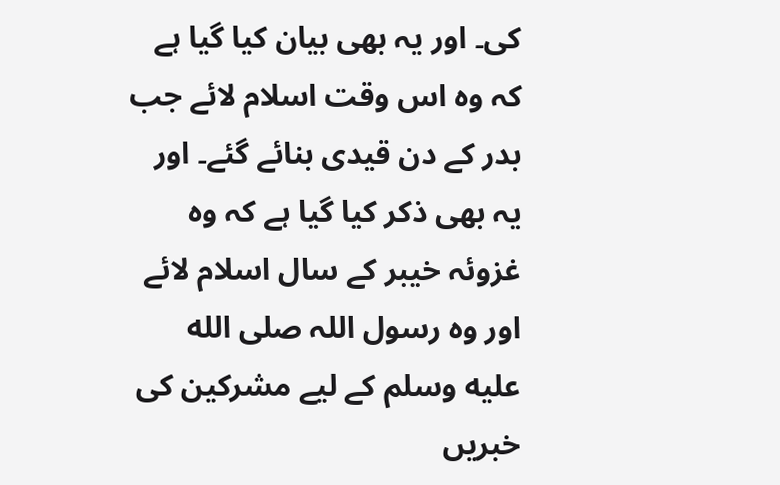کی۔ اور یہ بھی بیان کیا گیا ہے کہ وہ اس وقت اسلام لائے جب بدر کے دن قیدی بنائے گئے۔ اور یہ بھی ذکر کیا گیا ہے کہ وہ غزوئہ خیبر کے سال اسلام لائے اور وہ رسول اللہ صلى الله عليه وسلم کے لیے مشرکین کی خبریں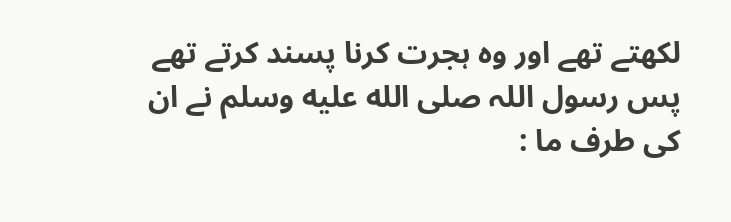لکھتے تھے اور وہ ہجرت کرنا پسند کرتے تھے پس رسول اللہ صلى الله عليه وسلم نے ان کی طرف ما :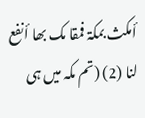أمکث بمکۃ فمقا مک بھا أنفع لنا (2) (تم مکہ میں ہی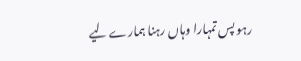رہو پس تمہارا وہاں رہنا ہمارے لیے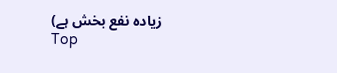زیادہ نفع بخش ہے)
Top